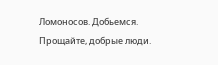Ломоносов. Добьемся. Прощайте, добрые люди.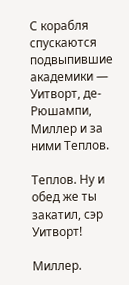С корабля спускаются подвыпившие академики — Уитворт, де-Рюшампи, Миллер и за ними Теплов.

Теплов. Ну и обед же ты закатил, сэр Уитворт!

Миллер.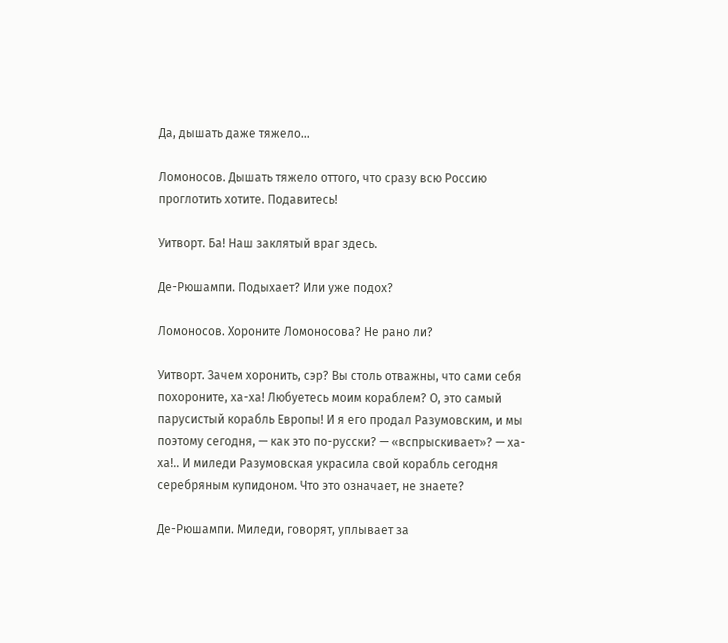Да, дышать даже тяжело…

Ломоносов. Дышать тяжело оттого, что сразу всю Россию проглотить хотите. Подавитесь!

Уитворт. Ба! Наш заклятый враг здесь.

Де-Рюшампи. Подыхает? Или уже подох?

Ломоносов. Хороните Ломоносова? Не рано ли?

Уитворт. Зачем хоронить, сэр? Вы столь отважны, что сами себя похороните, ха-ха! Любуетесь моим кораблем? О, это самый парусистый корабль Европы! И я его продал Разумовским, и мы поэтому сегодня, — как это по-русски? — «вспрыскивает»? — ха-ха!.. И миледи Разумовская украсила свой корабль сегодня серебряным купидоном. Что это означает, не знаете?

Де-Рюшампи. Миледи, говорят, уплывает за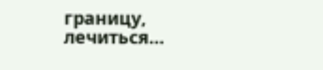границу, лечиться…